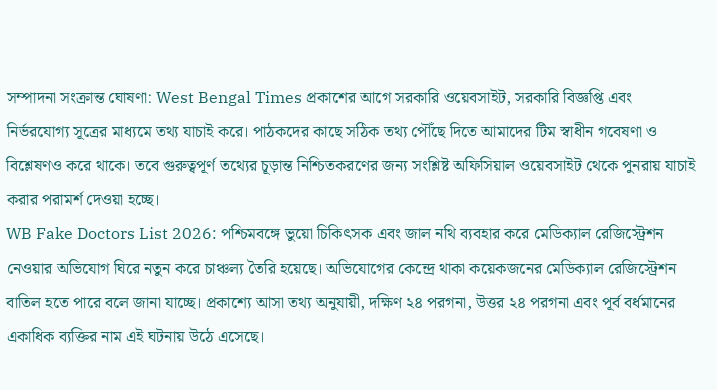সম্পাদনা সংক্রান্ত ঘোষণা: West Bengal Times প্রকাশের আগে সরকারি ওয়েবসাইট, সরকারি বিজ্ঞপ্তি এবং নির্ভরযোগ্য সূত্রের মাধ্যমে তথ্য যাচাই করে। পাঠকদের কাছে সঠিক তথ্য পৌঁছে দিতে আমাদের টিম স্বাধীন গবেষণা ও বিশ্লেষণও করে থাকে। তবে গুরুত্বপূর্ণ তথ্যের চূড়ান্ত নিশ্চিতকরণের জন্য সংশ্লিষ্ট অফিসিয়াল ওয়েবসাইট থেকে পুনরায় যাচাই করার পরামর্শ দেওয়া হচ্ছে।
WB Fake Doctors List 2026: পশ্চিমবঙ্গে ভুয়ো চিকিৎসক এবং জাল নথি ব্যবহার করে মেডিক্যাল রেজিস্ট্রেশন নেওয়ার অভিযোগ ঘিরে নতুন করে চাঞ্চল্য তৈরি হয়েছে। অভিযোগের কেন্দ্রে থাকা কয়েকজনের মেডিক্যাল রেজিস্ট্রেশন বাতিল হতে পারে বলে জানা যাচ্ছে। প্রকাশ্যে আসা তথ্য অনুযায়ী, দক্ষিণ ২৪ পরগনা, উত্তর ২৪ পরগনা এবং পূর্ব বর্ধমানের একাধিক ব্যক্তির নাম এই ঘটনায় উঠে এসেছে।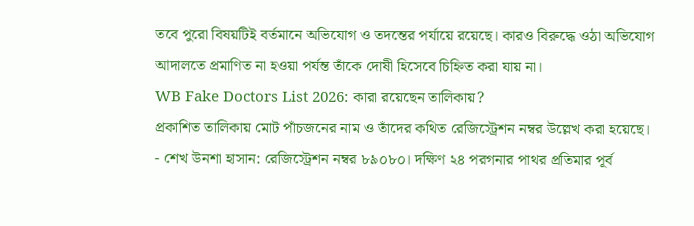তবে পুরো বিষয়টিই বর্তমানে অভিযোগ ও তদন্তের পর্যায়ে রয়েছে। কারও বিরুদ্ধে ওঠা অভিযোগ আদালতে প্রমাণিত না হওয়া পর্যন্ত তাঁকে দোষী হিসেবে চিহ্নিত করা যায় না।
WB Fake Doctors List 2026: কারা রয়েছেন তালিকায়?
প্রকাশিত তালিকায় মোট পাঁচজনের নাম ও তাঁদের কথিত রেজিস্ট্রেশন নম্বর উল্লেখ করা হয়েছে।
- শেখ উনশা হাসান: রেজিস্ট্রেশন নম্বর ৮৯০৮০। দক্ষিণ ২৪ পরগনার পাথর প্রতিমার পূর্ব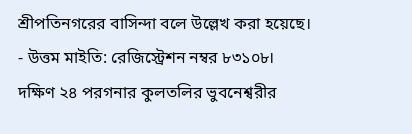শ্রীপতিনগরের বাসিন্দা বলে উল্লেখ করা হয়েছে।
- উত্তম মাইতি: রেজিস্ট্রেশন নম্বর ৮৩১০৮। দক্ষিণ ২৪ পরগনার কুলতলির ভুবনেশ্বরীর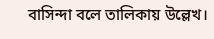বাসিন্দা বলে তালিকায় উল্লেখ।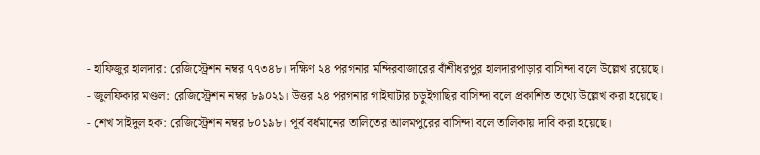- হাফিজুর হালদার: রেজিস্ট্রেশন নম্বর ৭৭৩৪৮। দক্ষিণ ২৪ পরগনার মন্দিরবাজারের বাঁশীধরপুর হালদারপাড়ার বাসিন্দা বলে উল্লেখ রয়েছে।
- জুলফিকার মণ্ডল: রেজিস্ট্রেশন নম্বর ৮৯০২১। উত্তর ২৪ পরগনার গাইঘাটার চড়ুইগাছির বাসিন্দা বলে প্রকাশিত তথ্যে উল্লেখ করা হয়েছে।
- শেখ সাইদুল হক: রেজিস্ট্রেশন নম্বর ৮০১৯৮। পূর্ব বর্ধমানের তালিতের আলমপুরের বাসিন্দা বলে তালিকায় দাবি করা হয়েছে।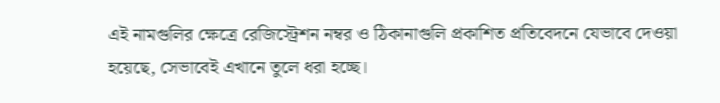এই নামগুলির ক্ষেত্রে রেজিস্ট্রেশন নম্বর ও ঠিকানাগুলি প্রকাশিত প্রতিবেদনে যেভাবে দেওয়া হয়েছে, সেভাবেই এখানে তুলে ধরা হচ্ছে।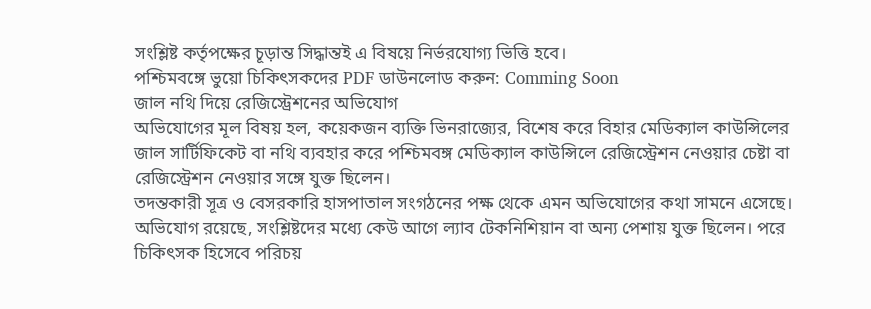সংশ্লিষ্ট কর্তৃপক্ষের চূড়ান্ত সিদ্ধান্তই এ বিষয়ে নির্ভরযোগ্য ভিত্তি হবে।
পশ্চিমবঙ্গে ভুয়ো চিকিৎসকদের PDF ডাউনলোড করুন: Comming Soon
জাল নথি দিয়ে রেজিস্ট্রেশনের অভিযোগ
অভিযোগের মূল বিষয় হল, কয়েকজন ব্যক্তি ভিনরাজ্যের, বিশেষ করে বিহার মেডিক্যাল কাউন্সিলের জাল সার্টিফিকেট বা নথি ব্যবহার করে পশ্চিমবঙ্গ মেডিক্যাল কাউন্সিলে রেজিস্ট্রেশন নেওয়ার চেষ্টা বা রেজিস্ট্রেশন নেওয়ার সঙ্গে যুক্ত ছিলেন।
তদন্তকারী সূত্র ও বেসরকারি হাসপাতাল সংগঠনের পক্ষ থেকে এমন অভিযোগের কথা সামনে এসেছে। অভিযোগ রয়েছে, সংশ্লিষ্টদের মধ্যে কেউ আগে ল্যাব টেকনিশিয়ান বা অন্য পেশায় যুক্ত ছিলেন। পরে চিকিৎসক হিসেবে পরিচয়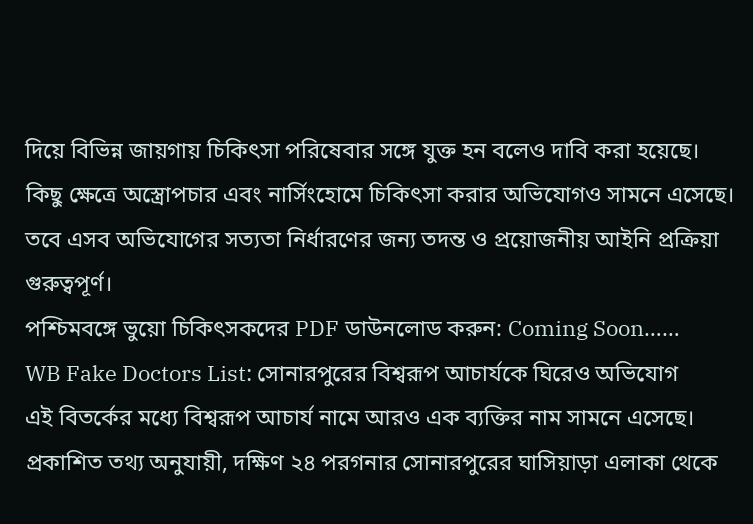দিয়ে বিভিন্ন জায়গায় চিকিৎসা পরিষেবার সঙ্গে যুক্ত হন বলেও দাবি করা হয়েছে।
কিছু ক্ষেত্রে অস্ত্রোপচার এবং নার্সিংহোমে চিকিৎসা করার অভিযোগও সামনে এসেছে। তবে এসব অভিযোগের সত্যতা নির্ধারণের জন্য তদন্ত ও প্রয়োজনীয় আইনি প্রক্রিয়া গুরুত্বপূর্ণ।
পশ্চিমবঙ্গে ভুয়ো চিকিৎসকদের PDF ডাউনলোড করুন: Coming Soon……
WB Fake Doctors List: সোনারপুরের বিশ্বরূপ আচার্যকে ঘিরেও অভিযোগ
এই বিতর্কের মধ্যে বিশ্বরূপ আচার্য নামে আরও এক ব্যক্তির নাম সামনে এসেছে। প্রকাশিত তথ্য অনুযায়ী, দক্ষিণ ২৪ পরগনার সোনারপুরের ঘাসিয়াড়া এলাকা থেকে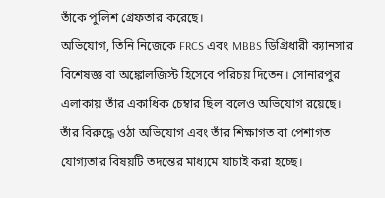তাঁকে পুলিশ গ্রেফতার করেছে।
অভিযোগ, তিনি নিজেকে FRCS এবং MBBS ডিগ্রিধারী ক্যানসার বিশেষজ্ঞ বা অঙ্কোলজিস্ট হিসেবে পরিচয় দিতেন। সোনারপুর এলাকায় তাঁর একাধিক চেম্বার ছিল বলেও অভিযোগ রয়েছে।
তাঁর বিরুদ্ধে ওঠা অভিযোগ এবং তাঁর শিক্ষাগত বা পেশাগত যোগ্যতার বিষয়টি তদন্তের মাধ্যমে যাচাই করা হচ্ছে।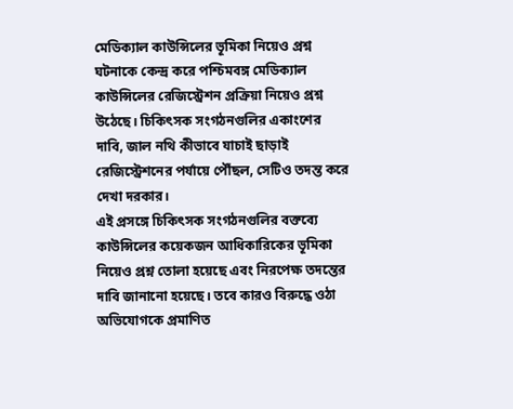মেডিক্যাল কাউন্সিলের ভূমিকা নিয়েও প্রশ্ন
ঘটনাকে কেন্দ্র করে পশ্চিমবঙ্গ মেডিক্যাল কাউন্সিলের রেজিস্ট্রেশন প্রক্রিয়া নিয়েও প্রশ্ন উঠেছে। চিকিৎসক সংগঠনগুলির একাংশের দাবি, জাল নথি কীভাবে যাচাই ছাড়াই রেজিস্ট্রেশনের পর্যায়ে পৌঁছল, সেটিও তদন্ত করে দেখা দরকার।
এই প্রসঙ্গে চিকিৎসক সংগঠনগুলির বক্তব্যে কাউন্সিলের কয়েকজন আধিকারিকের ভূমিকা নিয়েও প্রশ্ন তোলা হয়েছে এবং নিরপেক্ষ তদন্তের দাবি জানানো হয়েছে। তবে কারও বিরুদ্ধে ওঠা অভিযোগকে প্রমাণিত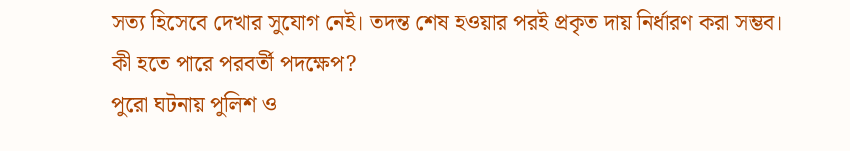সত্য হিসেবে দেখার সুযোগ নেই। তদন্ত শেষ হওয়ার পরই প্রকৃত দায় নির্ধারণ করা সম্ভব।
কী হতে পারে পরবর্তী পদক্ষেপ?
পুরো ঘটনায় পুলিশ ও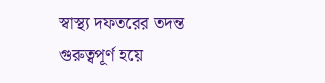স্বাস্থ্য দফতরের তদন্ত গুরুত্বপূর্ণ হয়ে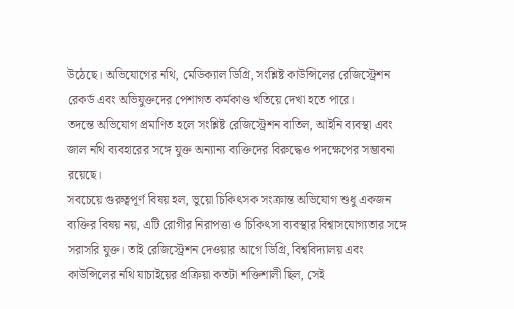উঠেছে। অভিযোগের নথি, মেডিক্যাল ডিগ্রি, সংশ্লিষ্ট কাউন্সিলের রেজিস্ট্রেশন রেকর্ড এবং অভিযুক্তদের পেশাগত কর্মকাণ্ড খতিয়ে দেখা হতে পারে।
তদন্তে অভিযোগ প্রমাণিত হলে সংশ্লিষ্ট রেজিস্ট্রেশন বাতিল, আইনি ব্যবস্থা এবং জাল নথি ব্যবহারের সঙ্গে যুক্ত অন্যান্য ব্যক্তিদের বিরুদ্ধেও পদক্ষেপের সম্ভাবনা রয়েছে।
সবচেয়ে গুরুত্বপূর্ণ বিষয় হল, ভুয়ো চিকিৎসক সংক্রান্ত অভিযোগ শুধু একজন ব্যক্তির বিষয় নয়, এটি রোগীর নিরাপত্তা ও চিকিৎসা ব্যবস্থার বিশ্বাসযোগ্যতার সঙ্গে সরাসরি যুক্ত। তাই রেজিস্ট্রেশন দেওয়ার আগে ডিগ্রি, বিশ্ববিদ্যালয় এবং কাউন্সিলের নথি যাচাইয়ের প্রক্রিয়া কতটা শক্তিশালী ছিল, সেই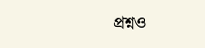প্রশ্নও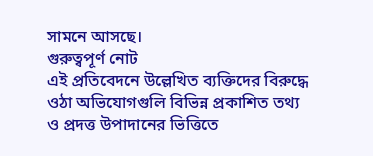সামনে আসছে।
গুরুত্বপূর্ণ নোট
এই প্রতিবেদনে উল্লেখিত ব্যক্তিদের বিরুদ্ধে ওঠা অভিযোগগুলি বিভিন্ন প্রকাশিত তথ্য ও প্রদত্ত উপাদানের ভিত্তিতে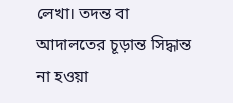লেখা। তদন্ত বা আদালতের চূড়ান্ত সিদ্ধান্ত না হওয়া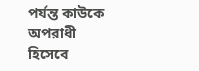পর্যন্ত কাউকে অপরাধী হিসেবে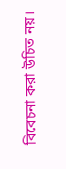বিবেচনা করা উচিত নয়।